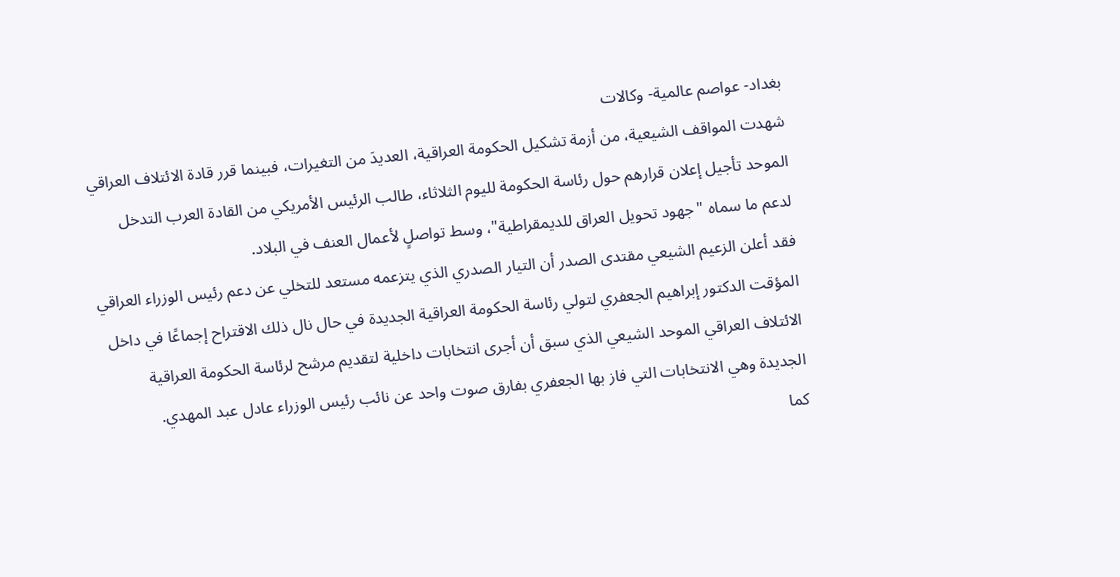بغداد- عواصم عالمية- وكالات
شهدت المواقف الشيعية، من أزمة تشكيل الحكومة العراقية، العديدَ من التغيرات، فبينما قرر قادة الائتلاف العراقي الموحد تأجيل إعلان قرارهم حول رئاسة الحكومة لليوم الثلاثاء، طالب الرئيس الأمريكي من القادة العرب التدخل لدعم ما سماه "جهود تحويل العراق للديمقراطية"، وسط تواصلٍ لأعمال العنف في البلاد.
فقد أعلن الزعيم الشيعي مقتدى الصدر أن التيار الصدري الذي يتزعمه مستعد للتخلي عن دعم رئيس الوزراء العراقي المؤقت الدكتور إبراهيم الجعفري لتولي رئاسة الحكومة العراقية الجديدة في حال نال ذلك الاقتراح إجماعًا في داخل الائتلاف العراقي الموحد الشيعي الذي سبق أن أجرى انتخابات داخلية لتقديم مرشح لرئاسة الحكومة العراقية الجديدة وهي الانتخابات التي فاز بها الجعفري بفارق صوت واحد عن نائب رئيس الوزراء عادل عبد المهدي.
كما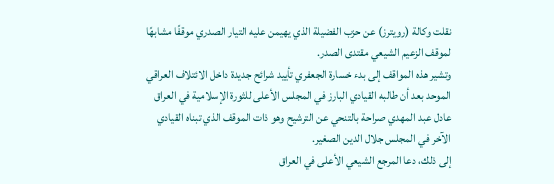نقلت وكالة (رويترز) عن حزب الفضيلة الذي يهيمن عليه التيار الصدري موقفًا مشابهًا لموقف الزعيم الشيعي مقتدى الصدر.
وتشير هذه المواقف إلى بدء خسارة الجعفري تأييد شرائح جديدة داخل الائتلاف العراقي الموحد بعد أن طالبه القيادي البارز في المجلس الأعلى للثورة الإسلامية في العراق عادل عبد المهدي صراحة بالتنحي عن الترشيح وهو ذات الموقف الذي تبناه القيادي الآخر في المجلس جلال الدين الصغير.
إلى ذلك، دعا المرجع الشيعي الأعلى في العراق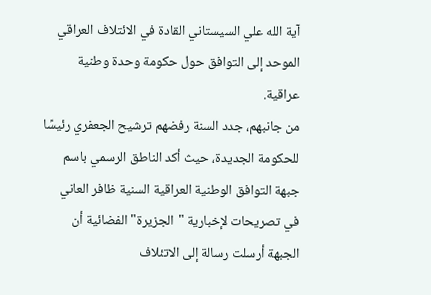آية الله علي السيستاني القادة في الائتلاف العراقي الموحد إلى التوافق حول حكومة وحدة وطنية عراقية.
من جانبهم، جدد السنة رفضهم ترشيح الجعفري رئيسًا للحكومة الجديدة، حيث أكد الناطق الرسمي باسم جبهة التوافق الوطنية العراقية السنية ظافر العاني في تصريحات لإخبارية "الجزيرة" الفضائية أن الجبهة أرسلت رسالة إلى الاتئلاف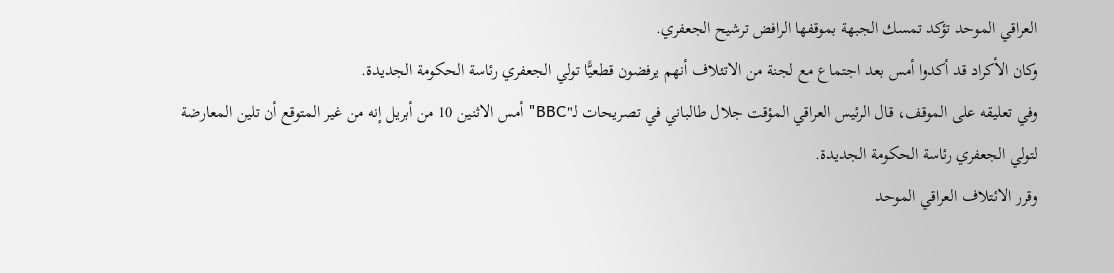العراقي الموحد تؤكد تمسك الجبهة بموقفها الرافض ترشيح الجعفري.
وكان الأكراد قد أكدوا أمس بعد اجتماع مع لجنة من الاتئلاف أنهم يرفضون قطعيًّا تولي الجعفري رئاسة الحكومة الجديدة.
وفي تعليقه على الموقف، قال الرئيس العراقي المؤقت جلال طالباني في تصريحات لـ"BBC" أمس الاثنين 10 من أبريل إنه من غير المتوقع أن تلين المعارضة لتولي الجعفري رئاسة الحكومة الجديدة.
وقرر الائتلاف العراقي الموحد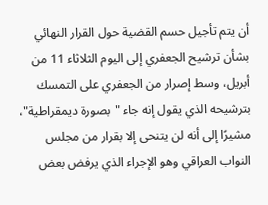أن يتم تأجيل حسم القضية حول القرار النهائي بشأن ترشيح الجعفري إلى اليوم الثلاثاء 11 من أبريل، وسط إصرار من الجعفري على التمسك بترشيحه الذي يقول إنه جاء "بصورة ديمقراطية"، مشيرًا إلى أنه لن يتنحى إلا بقرار من مجلس النواب العراقي وهو الإجراء الذي يرفض بعض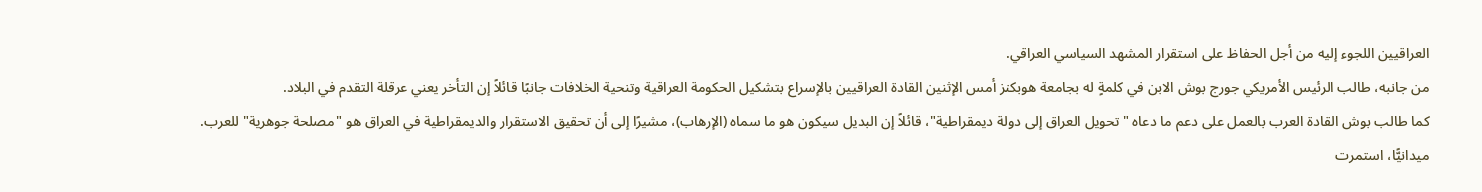العراقيين اللجوء إليه من أجل الحفاظ على استقرار المشهد السياسي العراقي.
من جانبه، طالب الرئيس الأمريكي جورج بوش الابن في كلمةٍ له بجامعة هوبكنز أمس الإثنين القادة العراقيين بالإسراع بتشكيل الحكومة العراقية وتنحية الخلافات جانبًا قائلاً إن التأخر يعني عرقلة التقدم في البلاد.
كما طالب بوش القادة العرب بالعمل على دعم ما دعاه "تحويل العراق إلى دولة ديمقراطية"، قائلاً إن البديل سيكون هو ما سماه (الإرهاب)، مشيرًا إلى أن تحقيق الاستقرار والديمقراطية في العراق هو "مصلحة جوهرية" للعرب.
ميدانيًّا، استمرت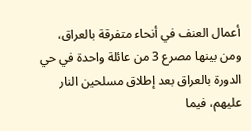أعمال العنف في أنحاء متفرقة بالعراق، ومن بينها مصرع 3 من عائلة واحدة في حي الدورة بالعراق بعد إطلاق مسلحين النار عليهم، فيما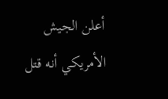أعلن الجيش الأمريكي أنه قتل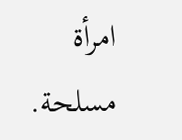امرأة مسلحة.